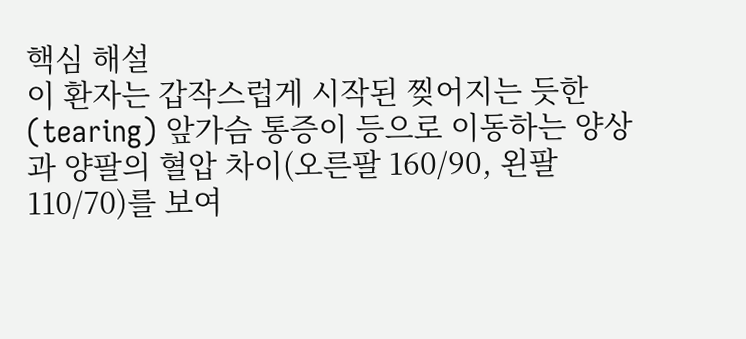핵심 해설
이 환자는 갑작스럽게 시작된 찢어지는 듯한(tearing) 앞가슴 통증이 등으로 이동하는 양상과 양팔의 혈압 차이(오른팔 160/90, 왼팔 110/70)를 보여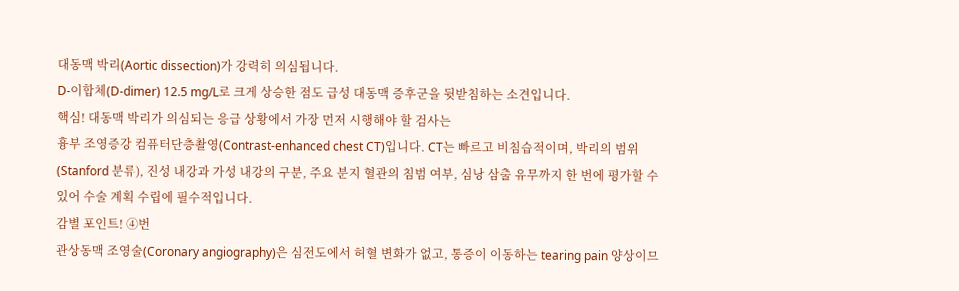대동맥 박리(Aortic dissection)가 강력히 의심됩니다.
D-이합체(D-dimer) 12.5 mg/L로 크게 상승한 점도 급성 대동맥 증후군을 뒷받침하는 소견입니다.
핵심! 대동맥 박리가 의심되는 응급 상황에서 가장 먼저 시행해야 할 검사는
흉부 조영증강 컴퓨터단층촬영(Contrast-enhanced chest CT)입니다. CT는 빠르고 비침습적이며, 박리의 범위(Stanford 분류), 진성 내강과 가성 내강의 구분, 주요 분지 혈관의 침범 여부, 심낭 삼출 유무까지 한 번에 평가할 수 있어 수술 계획 수립에 필수적입니다.
감별 포인트! ④번
관상동맥 조영술(Coronary angiography)은 심전도에서 허혈 변화가 없고, 통증이 이동하는 tearing pain 양상이므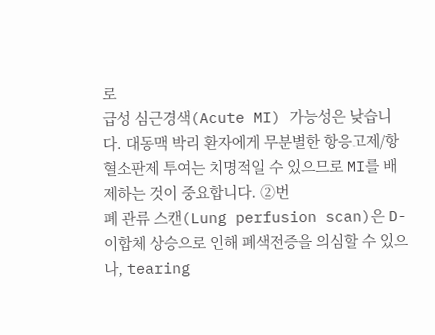로
급성 심근경색(Acute MI) 가능성은 낮습니다. 대동맥 박리 환자에게 무분별한 항응고제/항혈소판제 투여는 치명적일 수 있으므로 MI를 배제하는 것이 중요합니다. ②번
폐 관류 스캔(Lung perfusion scan)은 D-이합체 상승으로 인해 폐색전증을 의심할 수 있으나, tearing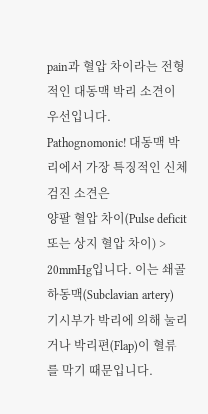pain과 혈압 차이라는 전형적인 대동맥 박리 소견이 우선입니다.
Pathognomonic! 대동맥 박리에서 가장 특징적인 신체 검진 소견은
양팔 혈압 차이(Pulse deficit 또는 상지 혈압 차이) > 20mmHg입니다. 이는 쇄골하동맥(Subclavian artery) 기시부가 박리에 의해 눌리거나 박리편(Flap)이 혈류를 막기 때문입니다.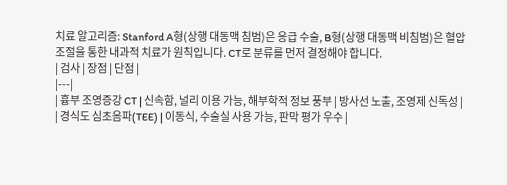치료 알고리즘: Stanford A형(상행 대동맥 침범)은 응급 수술, B형(상행 대동맥 비침범)은 혈압 조절을 통한 내과적 치료가 원칙입니다. CT로 분류를 먼저 결정해야 합니다.
| 검사 | 장점 | 단점 |
|---|
| 흉부 조영증강 CT | 신속함, 널리 이용 가능, 해부학적 정보 풍부 | 방사선 노출, 조영제 신독성 |
| 경식도 심초음파(TEE) | 이동식, 수술실 사용 가능, 판막 평가 우수 |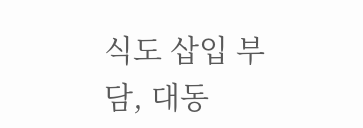식도 삽입 부담, 대동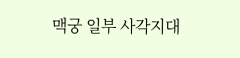맥궁 일부 사각지대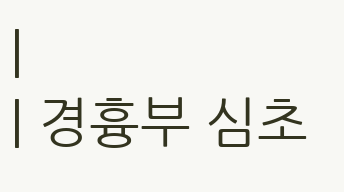|
| 경흉부 심초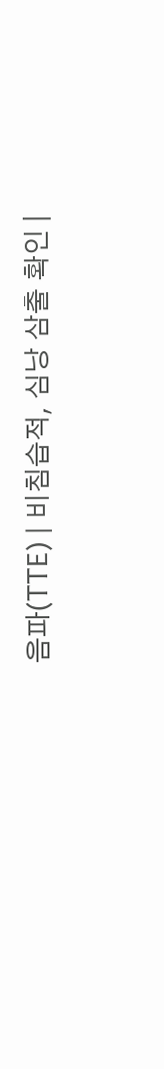음파(TTE) | 비침습적, 심낭 삼출 확인 |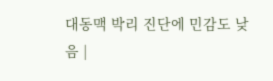대동맥 박리 진단에 민감도 낮음 |